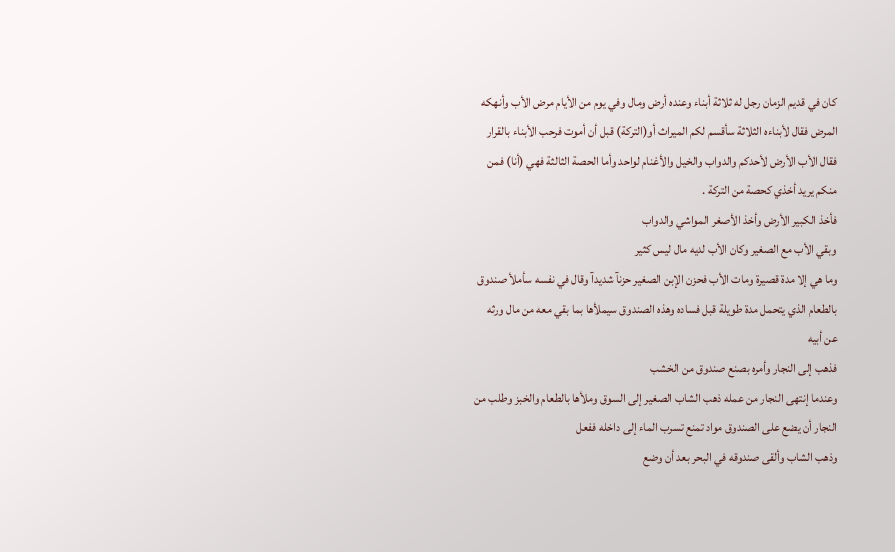كان في قديم الزمان رجل له ثلاثة أبناء وعنده أرض ومال وفي يوم من الأيام مرض الأب وأنهكه المرض فقال لأبناءه الثلاثة سأقسم لكم الميراث أو(التركة) قبل أن أموت فرحب الأبناء بالقرار فقال الأب الأرض لأحدكم والدواب والخيل والأغنام لواحد وأما الحصة الثالثة فهي (أنا) فمن منكم يريد أخذي كحصة من التركة .
فأخذ الكبير الأرض وأخذ الأصغر المواشي والدواب
وبقي الأب مع الصغير وكان الأب لديه مال ليس كثير
وما هي إلا مدة قصيرة ومات الأب فحزن الإبن الصغير حزنآ شديدآ وقال في نفسه سأملأ صندوق بالطعام الذي يتحمل مدة طويلة قبل فساده وهذه الصندوق سيملأها بما بقي معه من مال ورثه عن أبيه
فذهب إلی النجار وأمره بصنع صندوق من الخشب
وعندما إنتهی النجار من عمله ذهب الشاب الصغير إلی السوق وملأها بالطعام والخبز وطلب من النجار أن يضع علی الصندوق مواد تمنع تسرب الماء إلی داخله ففعل
وذهب الشاب وألقی صندوقه في البحر بعد أن وضع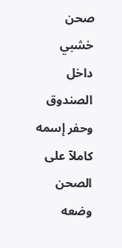صحن خشبي داخل الصندوق وحفر إسمه كاملآ علی الصحن
وضعه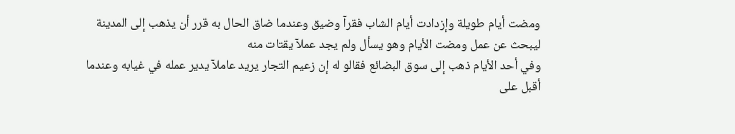ومضت أيام طويلة وإزدادت أيام الشاب فقرآ وضيق وعندما ضاق الحال به قرر أن يذهب إلی المدينة ليبحث عن عمل ومضت الأيام وهو يسأل ولم يجد عملآ يقتات منه
وفي أحد الأيام ذهب إلی سوق البضائع فقالو له إن زعيم التجار يريد عاملآ يدير عمله في غيابه وعندما أقبل علی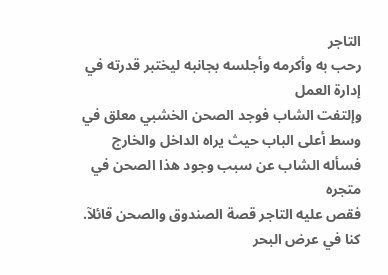التاجر
رحب به وأكرمه وأجلسه بجانبه ليختبر قدرته في إدارة العمل
وإلتفت الشاب فوجد الصحن الخشبي معلق في وسط أعلی الباب حيث يراه الداخل والخارج
فسأله الشاب عن سبب وجود هذا الصحن في متجره
فقص عليه التاجر قصة الصندوق والصحن قائلآ.
كنا في عرض البحر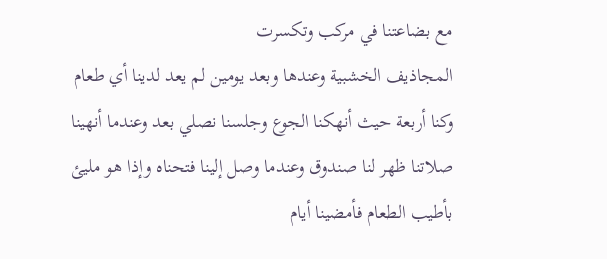مع بضاعتنا في مركب وتكسرت
المجاذيف الخشبية وعندها وبعد يومين لم يعد لدينا أي طعام وكنا أربعة حيث أنهكنا الجوع وجلسنا نصلي بعد وعندما أنهينا صلاتنا ظهر لنا صندوق وعندما وصل إلينا فتحناه وإذا هو مليئ بأطيب الطعام فأمضينا أيام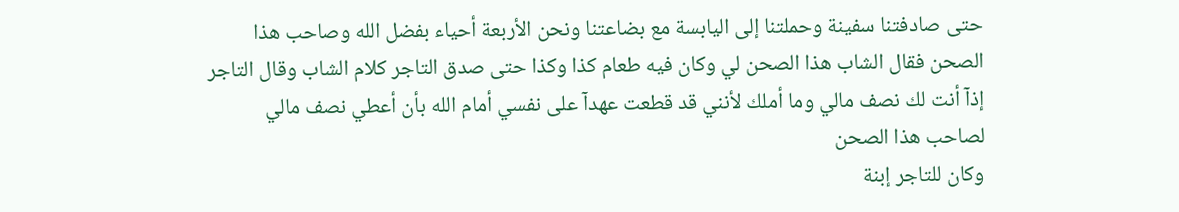حتی صادفتنا سفينة وحملتنا إلی اليابسة مع بضاعتنا ونحن الأربعة أحياء بفضل الله وصاحب هذا الصحن فقال الشاب هذا الصحن لي وكان فيه طعام كذا وكذا حتی صدق التاجر كلام الشاب وقال التاجر
إذآ أنت لك نصف مالي وما أملك لأنني قد قطعت عهدآ علی نفسي أمام الله بأن أعطي نصف مالي لصاحب هذا الصحن
وكان للتاجر إبنة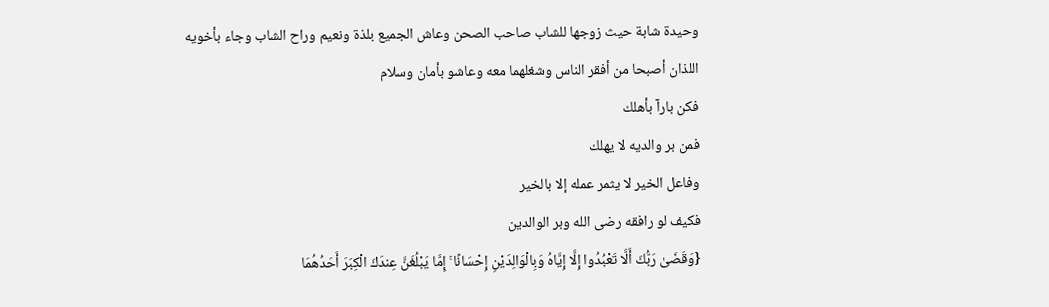وحيدة شابة حيث زوجها للشاب صاحب الصحن وعاش الجميع بلذة ونعيم وراح الشاب وجاء بأخويه
اللذان أصبحا من أفقر الناس وشغلهما معه وعاشو بأمان وسلام
فكن بارآ بأهلك
فمن بر والديه لا يهلك
وفاعل الخير لا يثمر عمله إلا بالخير
فكيف لو رافقه رضی الله وبر الوالدين
{وَقَضَىٰ رَبُّكَ أَلَّا تَعْبُدُوا إِلَّا إِيَّاهُ وَبِالْوَالِدَيْنِ إِحْسَانًا ۚ إِمَّا يَبْلُغَنَّ عِندَكَ الْكِبَرَ أَحَدُهُمَا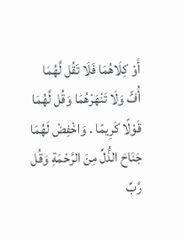أَوْ كِلَاهُمَا فَلَا تَقُل لَّهُمَا أُفٍّ وَلَا تَنْهَرْهُمَا وَقُل لَّهُمَا قَوْلًا كَرِيمًا . وَاخْفِضْ لَهُمَا جَنَاحَ الذُّلِّ مِنَ الرَّحْمَةِ وَقُل رَّبِّ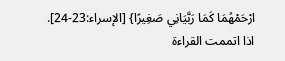ارْحَمْهُمَا كَمَا رَبَّيَانِي صَغِيرًا} [الإسراء:23-24].
اذا اتممت القراءة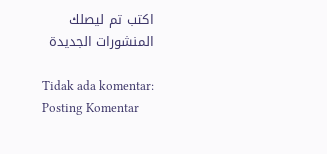اكتب تم ليصلك المنشورات الجديدة

Tidak ada komentar:
Posting Komentar